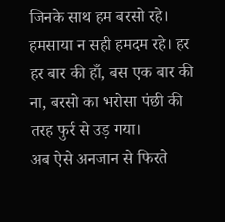जिनके साथ हम बरसो रहे। हमसाया न सही हमदम रहे। हर हर बार की हाँ, बस एक बार की ना, बरसो का भरोसा पंछी की तरह फुर्र से उड़ गया।
अब ऐसे अनजान से फिरते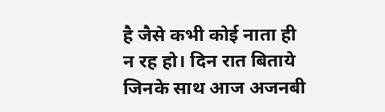है जैसे कभी कोई नाता ही न रह हो। दिन रात बिताये जिनके साथ आज अजनबी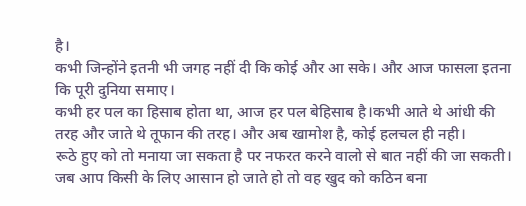है।
कभी जिन्होंने इतनी भी जगह नहीं दी कि कोई और आ सके। और आज फासला इतना कि पूरी दुनिया समाए।
कभी हर पल का हिसाब होता था, आज हर पल बेहिसाब है।कभी आते थे आंधी की तरह और जाते थे तूफान की तरह। और अब खामोश है, कोई हलचल ही नही।
रूठे हुए को तो मनाया जा सकता है पर नफरत करने वालो से बात नहीं की जा सकती।
जब आप किसी के लिए आसान हो जाते हो तो वह खुद को कठिन बना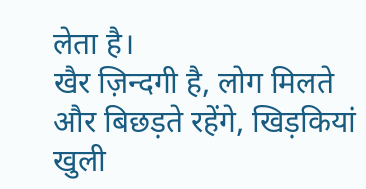लेता है।
खैर ज़िन्दगी है, लोग मिलते और बिछड़ते रहेंगे, खिड़कियां खुली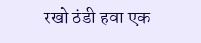रखो ठंडी हवा एक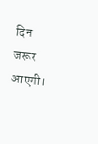दिन जरूर आएगी।